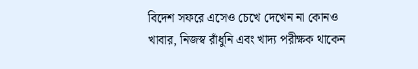বিদেশ সফরে এসেও চেখে দেখেন না কোনও খাবার, নিজস্ব রাঁধুনি এবং খাদ্য পরীক্ষক থাকেন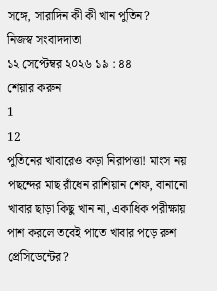সঙ্গে, সারাদিন কী কী খান পুতিন?
নিজস্ব সংবাদদাতা
১২ সেপ্টেম্বর ২০২৬ ১৯ : ৪৪
শেয়ার করুন
1
12
পুতিনের খাবারেও কড়া নিরাপত্তা! মাংস নয় পছন্দের মাছ রাঁধেন রাশিয়ান শেফ, বানানো খাবার ছাড়া কিছু খান না, একাধিক পরীক্ষায় পাশ করলে তবেই পাতে খাবার পড়ে রুশ প্রেসিডেন্টের?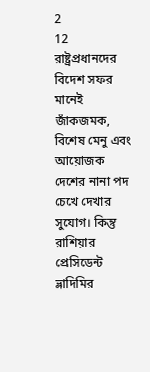2
12
রাষ্ট্রপ্রধানদের বিদেশ সফর মানেই জাঁকজমক, বিশেষ মেনু এবং আয়োজক দেশের নানা পদ চেখে দেখার সুযোগ। কিন্তু রাশিয়ার প্রেসিডেন্ট ভ্লাদিমির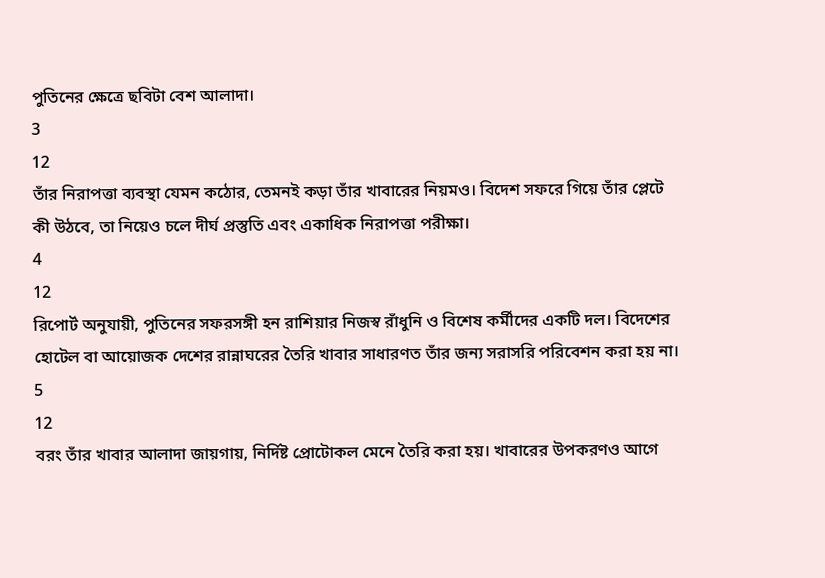পুতিনের ক্ষেত্রে ছবিটা বেশ আলাদা।
3
12
তাঁর নিরাপত্তা ব্যবস্থা যেমন কঠোর, তেমনই কড়া তাঁর খাবারের নিয়মও। বিদেশ সফরে গিয়ে তাঁর প্লেটে কী উঠবে, তা নিয়েও চলে দীর্ঘ প্রস্তুতি এবং একাধিক নিরাপত্তা পরীক্ষা।
4
12
রিপোর্ট অনুযায়ী, পুতিনের সফরসঙ্গী হন রাশিয়ার নিজস্ব রাঁধুনি ও বিশেষ কর্মীদের একটি দল। বিদেশের হোটেল বা আয়োজক দেশের রান্নাঘরের তৈরি খাবার সাধারণত তাঁর জন্য সরাসরি পরিবেশন করা হয় না।
5
12
বরং তাঁর খাবার আলাদা জায়গায়, নির্দিষ্ট প্রোটোকল মেনে তৈরি করা হয়। খাবারের উপকরণও আগে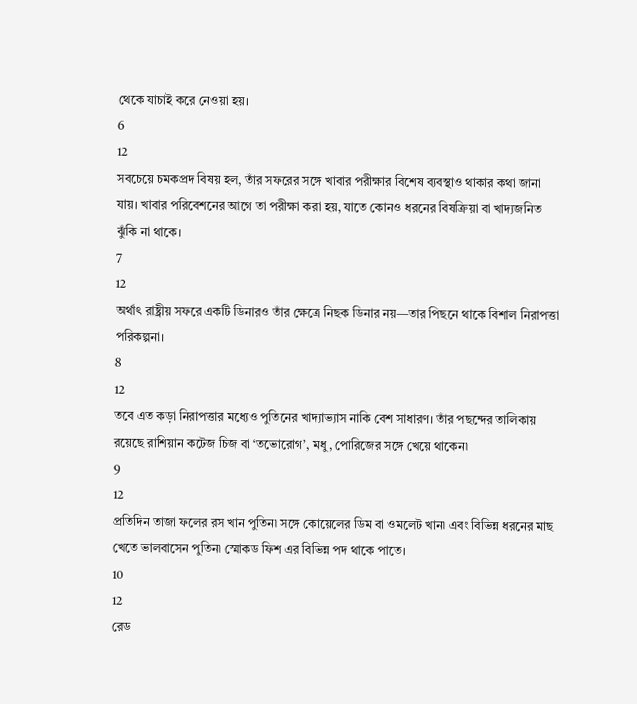থেকে যাচাই করে নেওয়া হয়।
6
12
সবচেয়ে চমকপ্রদ বিষয় হল, তাঁর সফরের সঙ্গে খাবার পরীক্ষার বিশেষ ব্যবস্থাও থাকার কথা জানা যায়। খাবার পরিবেশনের আগে তা পরীক্ষা করা হয়, যাতে কোনও ধরনের বিষক্রিয়া বা খাদ্যজনিত ঝুঁকি না থাকে।
7
12
অর্থাৎ রাষ্ট্রীয় সফরে একটি ডিনারও তাঁর ক্ষেত্রে নিছক ডিনার নয়—তার পিছনে থাকে বিশাল নিরাপত্তা পরিকল্পনা।
8
12
তবে এত কড়া নিরাপত্তার মধ্যেও পুতিনের খাদ্যাভ্যাস নাকি বেশ সাধারণ। তাঁর পছন্দের তালিকায় রয়েছে রাশিয়ান কটেজ চিজ বা ‘তভোরোগ’, মধু, পোরিজের সঙ্গে খেয়ে থাকেন৷
9
12
প্রতিদিন তাজা ফলের রস খান পুতিন৷ সঙ্গে কোয়েলের ডিম বা ওমলেট খান৷ এবং বিভিন্ন ধরনের মাছ খেতে ভালবাসেন পুতিন৷ স্মোকড ফিশ এর বিভিন্ন পদ থাকে পাতে।
10
12
রেড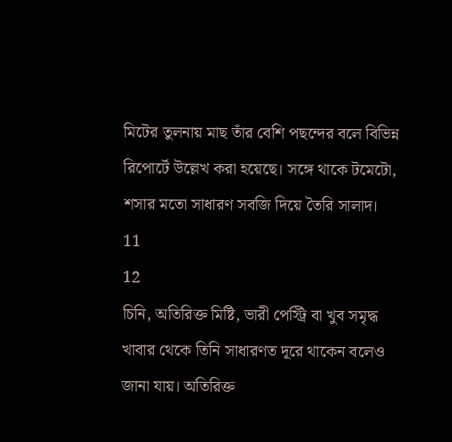মিটের তুলনায় মাছ তাঁর বেশি পছন্দের বলে বিভিন্ন রিপোর্টে উল্লেখ করা হয়েছে। সঙ্গে থাকে টমেটো, শসার মতো সাধারণ সবজি দিয়ে তৈরি সালাদ।
11
12
চিনি, অতিরিক্ত মিষ্টি, ভারী পেস্ট্রি বা খুব সমৃদ্ধ খাবার থেকে তিনি সাধারণত দূরে থাকেন বলেও জানা যায়। অতিরিক্ত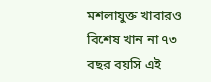মশলাযুক্ত খাবারও বিশেষ খান না ৭৩ বছর বয়সি এই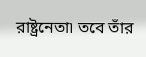রাষ্ট্রনেতা৷ তবে তাঁর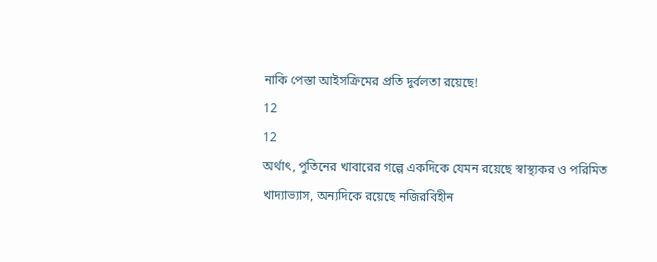নাকি পেস্তা আইসক্রিমের প্রতি দুর্বলতা রয়েছে!
12
12
অর্থাৎ, পুতিনের খাবারের গল্পে একদিকে যেমন রয়েছে স্বাস্থ্যকর ও পরিমিত খাদ্যাভ্যাস, অন্যদিকে রয়েছে নজিরবিহীন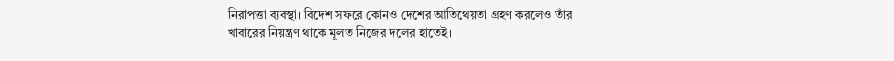নিরাপত্তা ব্যবস্থা। বিদেশ সফরে কোনও দেশের আতিথেয়তা গ্রহণ করলেও তাঁর খাবারের নিয়ন্ত্রণ থাকে মূলত নিজের দলের হাতেই।